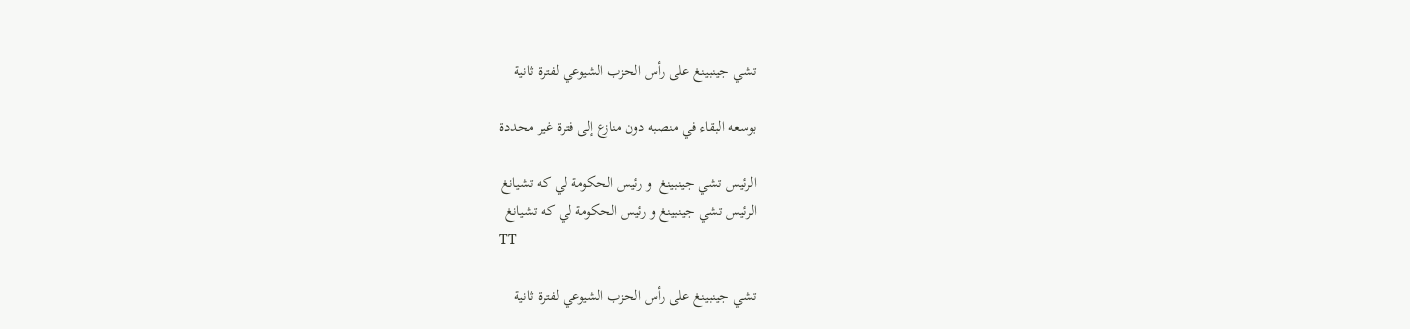تشي جينبينغ على رأس الحزب الشيوعي لفترة ثانية

بوسعه البقاء في منصبه دون منازع إلى فترة غير محددة

الرئيس تشي جينبينغ  و رئيس الحكومة لي كه تشيانغ
الرئيس تشي جينبينغ و رئيس الحكومة لي كه تشيانغ
TT

تشي جينبينغ على رأس الحزب الشيوعي لفترة ثانية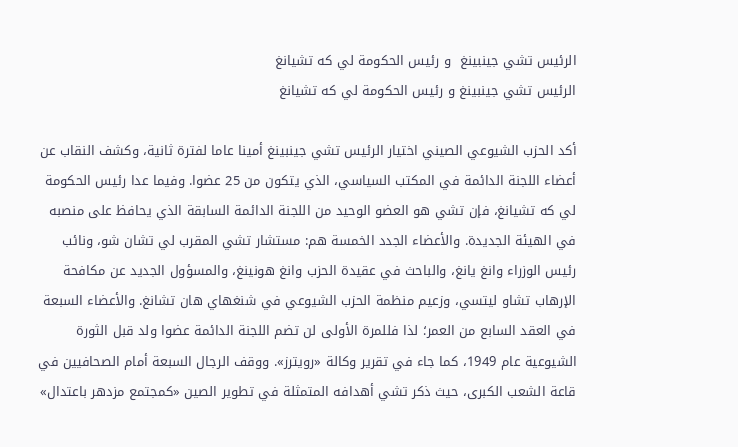الرئيس تشي جينبينغ  و رئيس الحكومة لي كه تشيانغ
الرئيس تشي جينبينغ و رئيس الحكومة لي كه تشيانغ

أكد الحزب الشيوعي الصيني اختيار الرئيس تشي جينبينغ أمينا عاما لفترة ثانية، وكشف النقاب عن أعضاء اللجنة الدائمة في المكتب السياسي، الذي يتكون من 25 عضوا. وفيما عدا رئيس الحكومة لي كه تشيانغ، فإن تشي هو العضو الوحيد من اللجنة الدائمة السابقة الذي يحافظ على منصبه في الهيئة الجديدة. والأعضاء الجدد الخمسة هم: مستشار تشي المقرب لي تشان شو، ونائب رئيس الوزراء وانغ يانغ، والباحث في عقيدة الحزب وانغ هونينغ، والمسؤول الجديد عن مكافحة الإرهاب تشاو ليتسي، وزعيم منظمة الحزب الشيوعي في شنغهاي هان تشانغ. والأعضاء السبعة في العقد السابع من العمر؛ لذا فللمرة الأولى لن تضم اللجنة الدائمة عضوا ولد قبل الثورة الشيوعية عام 1949، كما جاء في تقرير وكالة «رويترز». ووقف الرجال السبعة أمام الصحافيين في قاعة الشعب الكبرى، حيث ذكر تشي أهدافه المتمثلة في تطوير الصين «كمجتمع مزدهر باعتدال»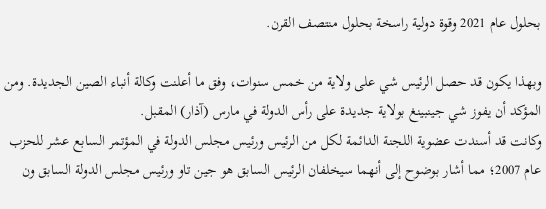بحلول عام 2021 وقوة دولية راسخة بحلول منتصف القرن.

وبهذا يكون قد حصل الرئيس شي على ولاية من خمس سنوات، وفق ما أعلنت وكالة أنباء الصين الجديدة. ومن المؤكد أن يفوز شي جينبينغ بولاية جديدة على رأس الدولة في مارس (آذار) المقبل.
وكانت قد أسندت عضوية اللجنة الدائمة لكل من الرئيس ورئيس مجلس الدولة في المؤتمر السابع عشر للحزب عام 2007؛ مما أشار بوضوح إلى أنهما سيخلفان الرئيس السابق هو جين تاو ورئيس مجلس الدولة السابق ون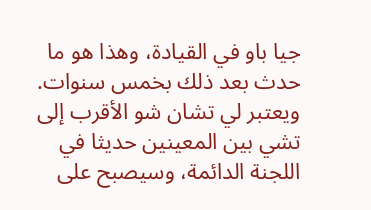جيا باو في القيادة، وهذا هو ما حدث بعد ذلك بخمس سنوات.
ويعتبر لي تشان شو الأقرب إلى تشي بين المعينين حديثا في اللجنة الدائمة، وسيصبح على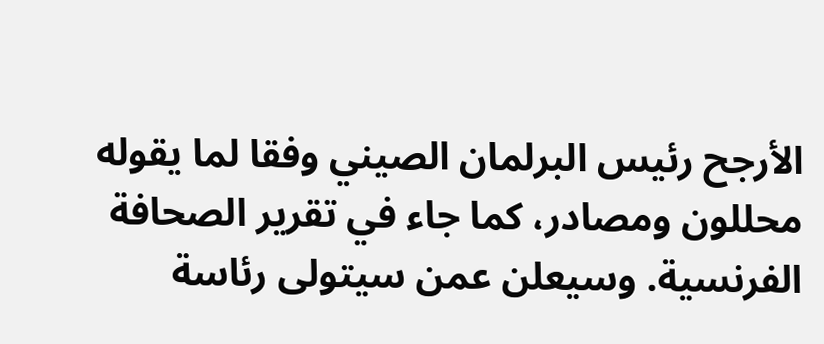الأرجح رئيس البرلمان الصيني وفقا لما يقوله محللون ومصادر، كما جاء في تقرير الصحافة الفرنسية. وسيعلن عمن سيتولى رئاسة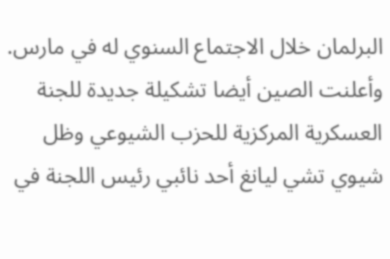البرلمان خلال الاجتماع السنوي له في مارس. وأعلنت الصين أيضا تشكيلة جديدة للجنة العسكرية المركزية للحزب الشيوعي وظل شيوي تشي ليانغ أحد نائبي رئيس اللجنة في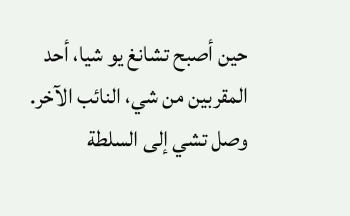حين أصبح تشانغ يو شيا، أحد المقربين من شي، النائب الآخر.
وصل تشي إلى السلطة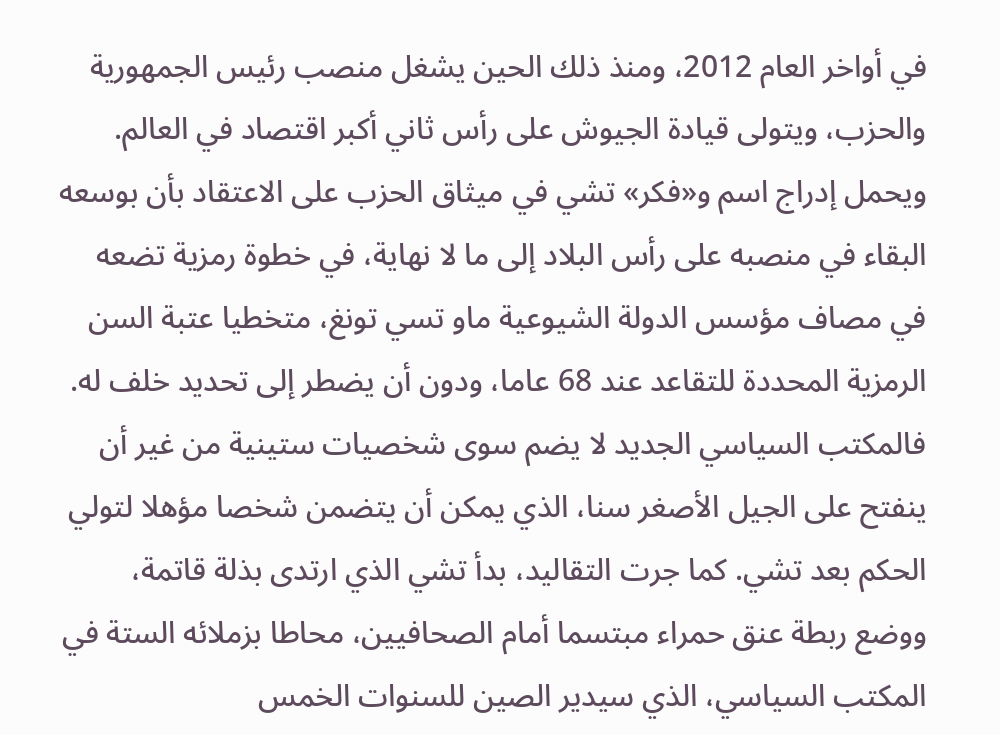في أواخر العام 2012، ومنذ ذلك الحين يشغل منصب رئيس الجمهورية والحزب، ويتولى قيادة الجيوش على رأس ثاني أكبر اقتصاد في العالم. ويحمل إدراج اسم و«فكر» تشي في ميثاق الحزب على الاعتقاد بأن بوسعه البقاء في منصبه على رأس البلاد إلى ما لا نهاية، في خطوة رمزية تضعه في مصاف مؤسس الدولة الشيوعية ماو تسي تونغ، متخطيا عتبة السن الرمزية المحددة للتقاعد عند 68 عاما، ودون أن يضطر إلى تحديد خلف له. فالمكتب السياسي الجديد لا يضم سوى شخصيات ستينية من غير أن ينفتح على الجيل الأصغر سنا، الذي يمكن أن يتضمن شخصا مؤهلا لتولي الحكم بعد تشي. كما جرت التقاليد، بدأ تشي الذي ارتدى بذلة قاتمة، ووضع ربطة عنق حمراء مبتسما أمام الصحافيين، محاطا بزملائه الستة في المكتب السياسي، الذي سيدير الصين للسنوات الخمس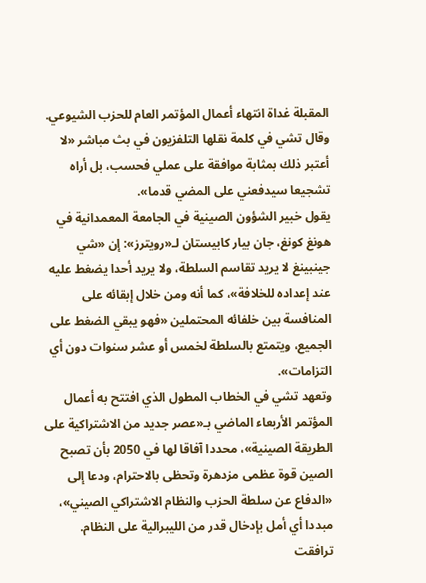المقبلة غداة انتهاء أعمال المؤتمر العام للحزب الشيوعي. وقال تشي في كلمة نقلها التلفزيون في بث مباشر «لا أعتبر ذلك بمثابة موافقة على عملي فحسب، بل أراه تشجيعا سيدفعني على المضي قدما».
يقول خبير الشؤون الصينية في الجامعة المعمدانية في هونغ كونغ، جان بيار كابيستان لـ«رويترز»: إن «شي جينبينغ لا يريد تقاسم السلطة، ولا يريد أحدا يضغط عليه عند إعداده للخلافة»، كما أنه ومن خلال إبقائه على المنافسة بين خلفائه المحتملين «فهو يبقي الضغط على الجميع، ويتمتع بالسلطة لخمس أو عشر سنوات دون أي التزامات».
وتعهد تشي في الخطاب المطول الذي افتتح به أعمال المؤتمر الأربعاء الماضي بـ«عصر جديد من الاشتراكية على الطريقة الصينية»، محددا آفاقا لها في 2050 بأن تصبح الصين قوة عظمى مزدهرة وتحظى بالاحترام، ودعا إلى «الدفاع عن سلطة الحزب والنظام الاشتراكي الصيني»، مبددا أي أمل بإدخال قدر من الليبرالية على النظام.
ترافقت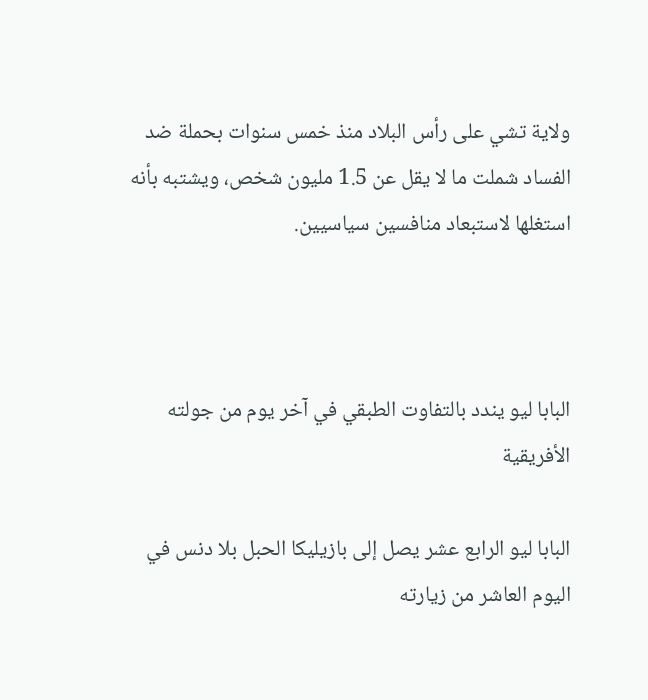ولاية تشي على رأس البلاد منذ خمس سنوات بحملة ضد الفساد شملت ما لا يقل عن 1.5 مليون شخص، ويشتبه بأنه استغلها لاستبعاد منافسين سياسيين.



البابا ليو يندد بالتفاوت الطبقي في آخر يوم من جولته الأفريقية

البابا ليو الرابع عشر يصل إلى بازيليكا الحبل بلا دنس في اليوم العاشر من زيارته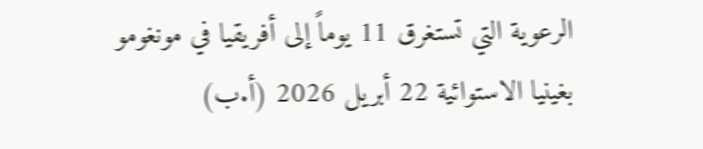الرعوية التي تستغرق 11 يوماً إلى أفريقيا في مونغومو بغينيا الاستوائية 22 أبريل 2026 (أ.ب)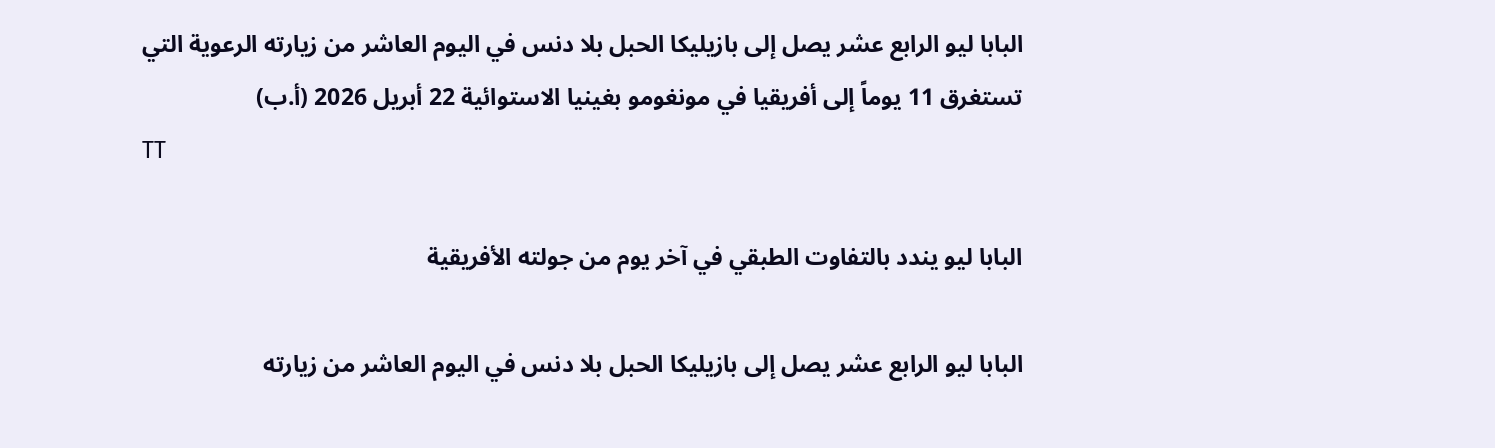البابا ليو الرابع عشر يصل إلى بازيليكا الحبل بلا دنس في اليوم العاشر من زيارته الرعوية التي تستغرق 11 يوماً إلى أفريقيا في مونغومو بغينيا الاستوائية 22 أبريل 2026 (أ.ب)
TT

البابا ليو يندد بالتفاوت الطبقي في آخر يوم من جولته الأفريقية

البابا ليو الرابع عشر يصل إلى بازيليكا الحبل بلا دنس في اليوم العاشر من زيارته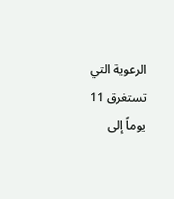الرعوية التي تستغرق 11 يوماً إلى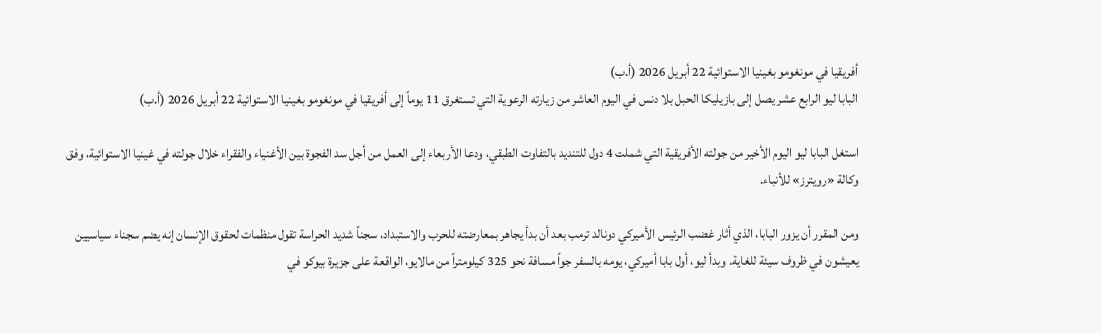أفريقيا في مونغومو بغينيا الاستوائية 22 أبريل 2026 (أ.ب)
البابا ليو الرابع عشر يصل إلى بازيليكا الحبل بلا دنس في اليوم العاشر من زيارته الرعوية التي تستغرق 11 يوماً إلى أفريقيا في مونغومو بغينيا الاستوائية 22 أبريل 2026 (أ.ب)

استغل البابا ليو اليوم الأخير من جولته الأفريقية التي شملت 4 دول للتنديد بالتفاوت الطبقي، ودعا الأربعاء إلى العمل من أجل سد الفجوة بين الأغنياء والفقراء خلال جولته في غينيا الاستوائية، وفق وكالة «رويترز» للأنباء.

ومن المقرر أن يزور البابا، الذي أثار غضب الرئيس الأميركي دونالد ترمب بعد أن بدأ يجاهر بمعارضته للحرب والاستبداد، سجناً شديد الحراسة تقول منظمات لحقوق الإنسان إنه يضم سجناء سياسيين يعيشون في ظروف سيئة للغاية. وبدأ ليو، أول بابا أميركي، يومه بالسفر جواً مسافة نحو 325 كيلومتراً من مالايو، الواقعة على جزيرة بيوكو في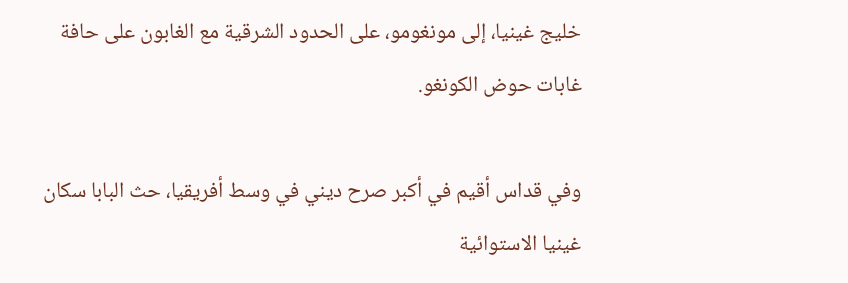خليج غينيا، إلى مونغومو، على الحدود الشرقية مع الغابون على حافة غابات حوض الكونغو.

وفي قداس أقيم في أكبر صرح ديني في وسط أفريقيا، حث البابا سكان غينيا الاستوائية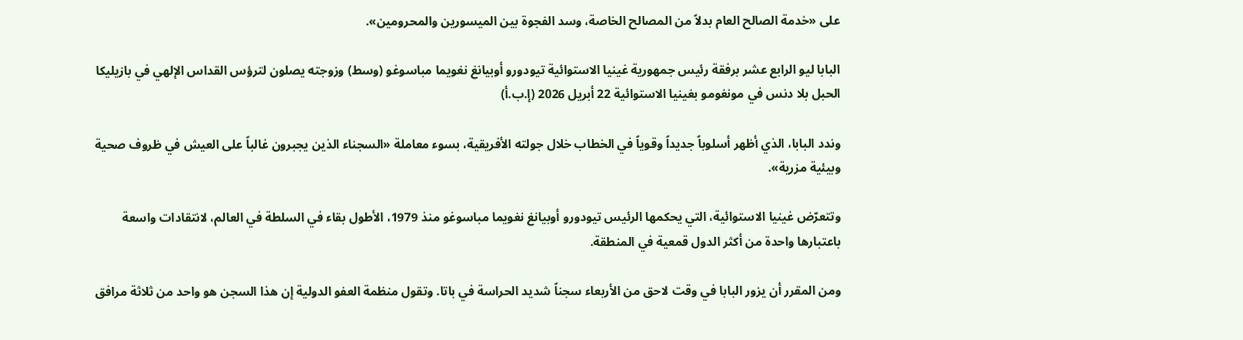على «خدمة الصالح العام بدلاً من المصالح الخاصة، وسد الفجوة بين الميسورين والمحرومين».

البابا ليو الرابع عشر برفقة رئيس جمهورية غينيا الاستوائية تيودورو أوبيانغ نغويما مباسوغو (وسط) وزوجته يصلون لترؤس القداس الإلهي في بازيليكا الحبل بلا دنس في مونغومو بغينيا الاستوائية 22 أبريل 2026 (إ.ب.أ)

وندد البابا، الذي أظهر أسلوباً جديداً وقوياً في الخطاب خلال جولته الأفريقية، بسوء معاملة «السجناء الذين يجبرون غالباً على العيش في ظروف صحية وبيئية مزرية».

وتتعرّض غينيا الاستوائية، التي يحكمها الرئيس تيودورو أوبيانغ نغويما مباسوغو منذ 1979، الأطول بقاء في السلطة في العالم، لانتقادات واسعة باعتبارها واحدة من أكثر الدول قمعية في المنطقة.

ومن المقرر أن يزور البابا في وقت لاحق من الأربعاء سجناً شديد الحراسة في باتا. وتقول منظمة العفو الدولية إن هذا السجن هو واحد من ثلاثة مرافق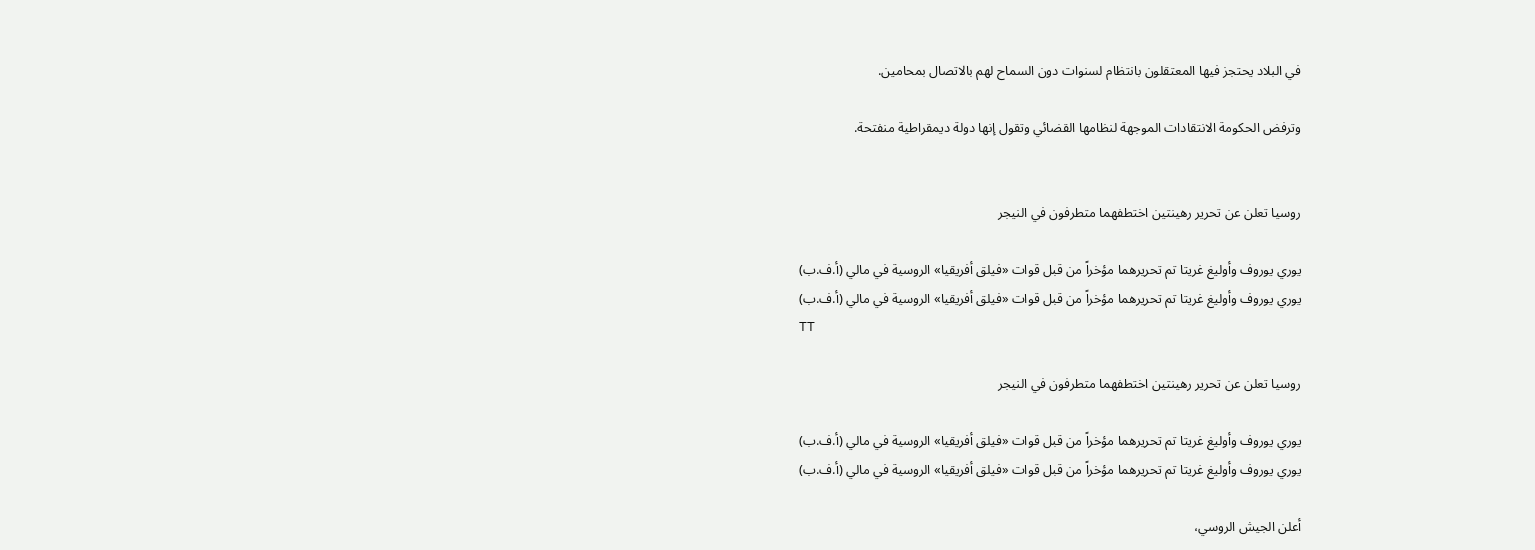في البلاد يحتجز فيها المعتقلون بانتظام لسنوات دون السماح لهم بالاتصال بمحامين.

وترفض الحكومة الانتقادات الموجهة لنظامها القضائي وتقول إنها دولة ديمقراطية منفتحة.


روسيا تعلن عن تحرير رهينتين اختطفهما متطرفون في النيجر

يوري يوروف وأوليغ غريتا تم تحريرهما مؤخراً من قبل قوات «فيلق أفريقيا» الروسية في مالي (أ.ف.ب)
يوري يوروف وأوليغ غريتا تم تحريرهما مؤخراً من قبل قوات «فيلق أفريقيا» الروسية في مالي (أ.ف.ب)
TT

روسيا تعلن عن تحرير رهينتين اختطفهما متطرفون في النيجر

يوري يوروف وأوليغ غريتا تم تحريرهما مؤخراً من قبل قوات «فيلق أفريقيا» الروسية في مالي (أ.ف.ب)
يوري يوروف وأوليغ غريتا تم تحريرهما مؤخراً من قبل قوات «فيلق أفريقيا» الروسية في مالي (أ.ف.ب)

أعلن الجيش الروسي،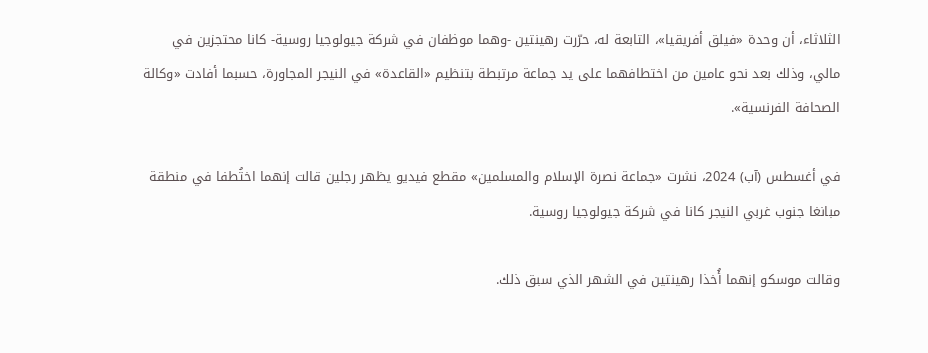الثلاثاء، أن وحدة «فيلق أفريقيا»، التابعة له، حرّرت رهينتين -وهما موظفان في شركة جيولوجيا روسية- كانا محتجزين في مالي، وذلك بعد نحو عامين من اختطافهما على يد جماعة مرتبطة بتنظيم «القاعدة» في النيجر المجاورة، حسبما أفادت «وكالة الصحافة الفرنسية».

في أغسطس (آب) 2024، نشرت «جماعة نصرة الإسلام والمسلمين» مقطع فيديو يظهر رجلين قالت إنهما اختُطفا في منطقة مبانغا جنوب غربي النيجر كانا في شركة جيولوجيا روسية.

وقالت موسكو إنهما أُخذا رهينتين في الشهر الذي سبق ذلك.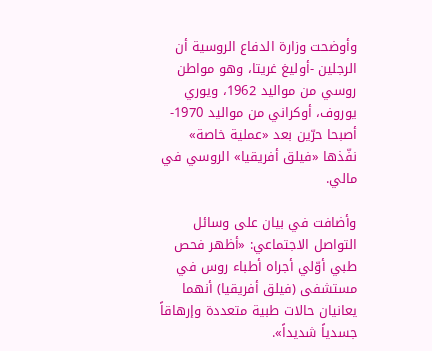وأوضحت وزارة الدفاع الروسية أن الرجلين -أوليغ غريتا، وهو مواطن روسي من مواليد 1962، ويوري يوروف، أوكراني من مواليد 1970- أصبحا حرّين بعد «عملية خاصة» نفّذها «فيلق أفريقيا» الروسي في مالي.

وأضافت في بيان على وسائل التواصل الاجتماعي: «أظهر فحص طبي أوّلي أجراه أطباء روس في مستشفى (فيلق أفريقيا) أنهما يعانيان حالات طبية متعددة وإرهاقاً جسدياً شديداً».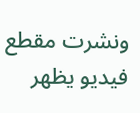ونشرت مقطع فيديو يظهر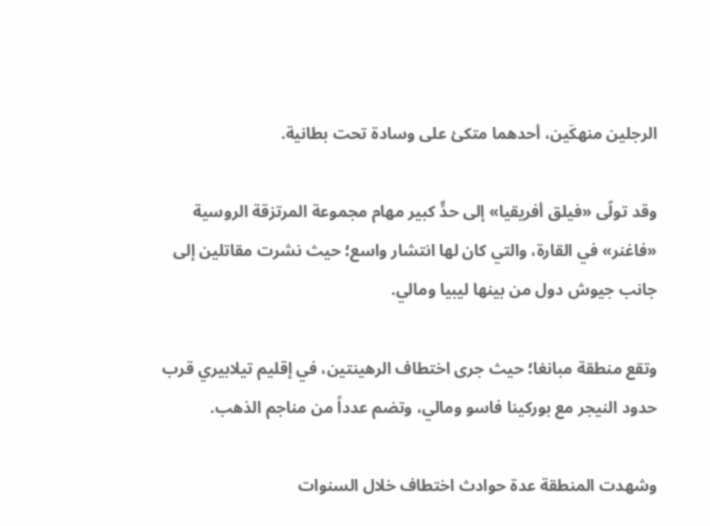الرجلين منهكَين، أحدهما متكئ على وسادة تحت بطانية.

وقد تولّى «فيلق أفريقيا» إلى حدٍّ كبير مهام مجموعة المرتزقة الروسية «فاغنر» في القارة، والتي كان لها انتشار واسع؛ حيث نشرت مقاتلين إلى جانب جيوش دول من بينها ليبيا ومالي.

وتقع منطقة مبانغا؛ حيث جرى اختطاف الرهينتين، في إقليم تيلابيري قرب حدود النيجر مع بوركينا فاسو ومالي، وتضم عدداً من مناجم الذهب.

وشهدت المنطقة عدة حوادث اختطاف خلال السنوات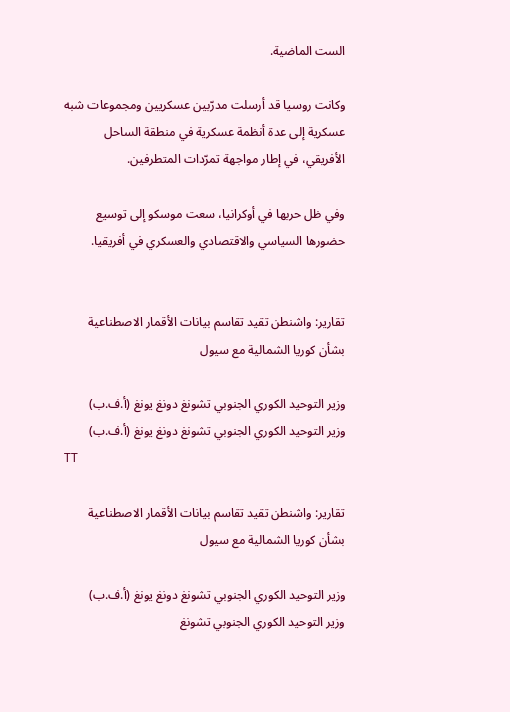الست الماضية.

وكانت روسيا قد أرسلت مدرّبين عسكريين ومجموعات شبه عسكرية إلى عدة أنظمة عسكرية في منطقة الساحل الأفريقي، في إطار مواجهة تمرّدات المتطرفين.

وفي ظل حربها في أوكرانيا، سعت موسكو إلى توسيع حضورها السياسي والاقتصادي والعسكري في أفريقيا.


تقارير: واشنطن تقيد تقاسم بيانات الأقمار الاصطناعية بشأن كوريا الشمالية مع سيول

وزير التوحيد الكوري الجنوبي تشونغ دونغ يونغ (أ.ف.ب)
وزير التوحيد الكوري الجنوبي تشونغ دونغ يونغ (أ.ف.ب)
TT

تقارير: واشنطن تقيد تقاسم بيانات الأقمار الاصطناعية بشأن كوريا الشمالية مع سيول

وزير التوحيد الكوري الجنوبي تشونغ دونغ يونغ (أ.ف.ب)
وزير التوحيد الكوري الجنوبي تشونغ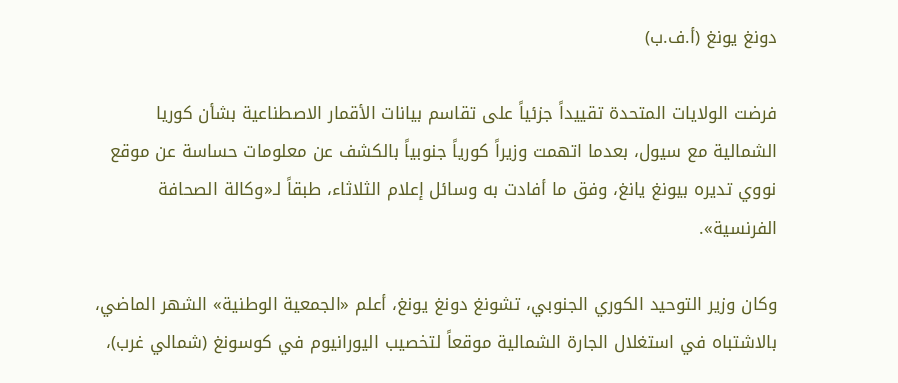دونغ يونغ (أ.ف.ب)

فرضت الولايات المتحدة تقييداً جزئياً على تقاسم بيانات الأقمار الاصطناعية بشأن كوريا الشمالية مع سيول، بعدما اتهمت وزيراً كورياً جنوبياً بالكشف عن معلومات حساسة عن موقع نووي تديره بيونغ يانغ، وفق ما أفادت به وسائل إعلام الثلاثاء، طبقاً لـ«وكالة الصحافة الفرنسية».

وكان وزير التوحيد الكوري الجنوبي، تشونغ دونغ يونغ، أعلم «الجمعية الوطنية» الشهر الماضي، بالاشتباه في استغلال الجارة الشمالية موقعاً لتخصيب اليورانيوم في كوسونغ (شمالي غرب)،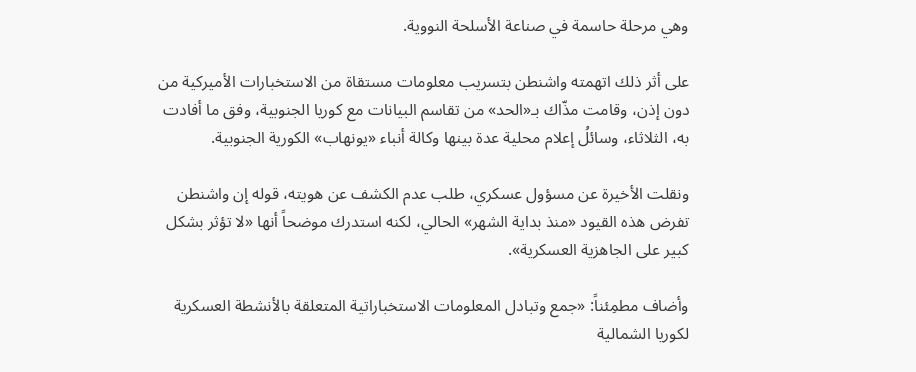وهي مرحلة حاسمة في صناعة الأسلحة النووية.

على أثر ذلك اتهمته واشنطن بتسريب معلومات مستقاة من الاستخبارات الأميركية من دون إذن، وقامت مذّاك بـ«الحد» من تقاسم البيانات مع كوريا الجنوبية، وفق ما أفادت به، الثلاثاء، وسائلُ إعلام محلية عدة بينها وكالة أنباء «يونهاب» الكورية الجنوبية.

ونقلت الأخيرة عن مسؤول عسكري، طلب عدم الكشف عن هويته، قوله إن واشنطن تفرض هذه القيود «منذ بداية الشهر» الحالي، لكنه استدرك موضحاً أنها «لا تؤثر بشكل كبير على الجاهزية العسكرية».

وأضاف مطمِئناً: «جمع وتبادل المعلومات الاستخباراتية المتعلقة بالأنشطة العسكرية لكوريا الشمالية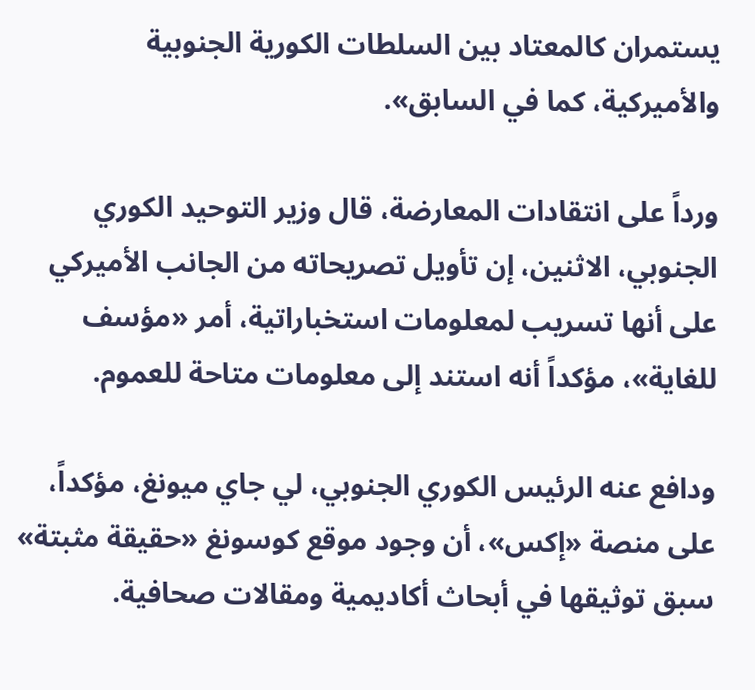يستمران كالمعتاد بين السلطات الكورية الجنوبية والأميركية، كما في السابق».

ورداً على انتقادات المعارضة، قال وزير التوحيد الكوري الجنوبي، الاثنين، إن تأويل تصريحاته من الجانب الأميركي على أنها تسريب لمعلومات استخباراتية، أمر «مؤسف للغاية»، مؤكداً أنه استند إلى معلومات متاحة للعموم.

ودافع عنه الرئيس الكوري الجنوبي، لي جاي ميونغ، مؤكداً، على منصة «إكس»، أن وجود موقع كوسونغ «حقيقة مثبتة» سبق توثيقها في أبحاث أكاديمية ومقالات صحافية.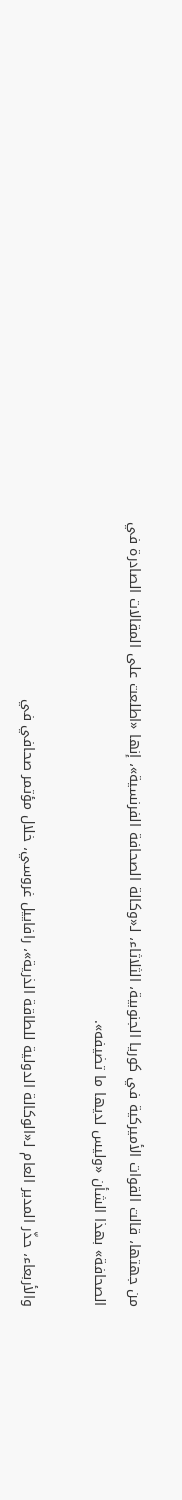من جهتها، قالت القوات الأميركية في كوريا الجنوبية، الثلاثاء، لـ«وكالة الصحافة الفرنسية»، إنها «اطلعت على المقالات الصادرة في الصحافة» بهذا الشأن «وليس لديها ما تضيفه».

والأربعاء، حذّر المدير العام لـ«الوكالة الدولية للطاقة الذرية»، رافاييل غروسي، خلال مؤتمر صحافي في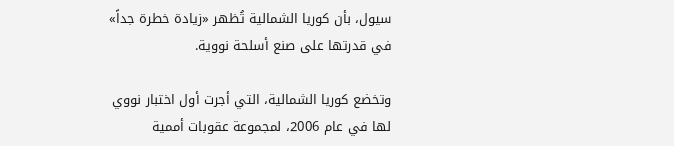سيول، بأن كوريا الشمالية تُظهر «زيادة خطرة جداً» في قدرتها على صنع أسلحة نووية.

وتخضع كوريا الشمالية، التي أجرت أول اختبار نووي لها في عام 2006، لمجموعة عقوبات أممية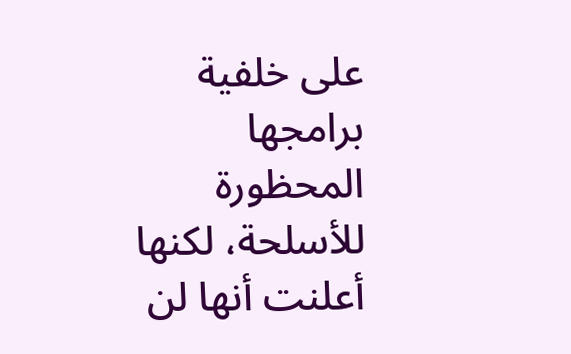على خلفية برامجها المحظورة للأسلحة، لكنها أعلنت أنها لن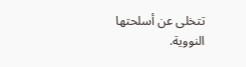تتخلى عن أسلحتها النووية.